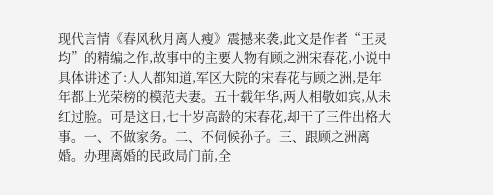现代言情《春风秋月离人瘦》震撼来袭,此文是作者“王灵均”的精编之作,故事中的主要人物有顾之洲宋春花,小说中具体讲述了:人人都知道,军区大院的宋春花与顾之洲,是年年都上光荣榜的模范夫妻。五十载年华,两人相敬如宾,从未红过脸。可是这日,七十岁高龄的宋春花,却干了三件出格大事。一、不做家务。二、不伺候孙子。三、跟顾之洲离婚。办理离婚的民政局门前,全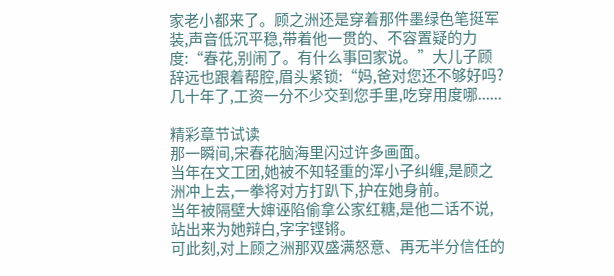家老小都来了。顾之洲还是穿着那件墨绿色笔挺军装,声音低沉平稳,带着他一贯的、不容置疑的力度:“春花,别闹了。有什么事回家说。”大儿子顾辞远也跟着帮腔,眉头紧锁:“妈,爸对您还不够好吗?几十年了,工资一分不少交到您手里,吃穿用度哪......

精彩章节试读
那一瞬间,宋春花脑海里闪过许多画面。
当年在文工团,她被不知轻重的浑小子纠缠,是顾之洲冲上去,一拳将对方打趴下,护在她身前。
当年被隔壁大婶诬陷偷拿公家红糖,是他二话不说,站出来为她辩白,字字铿锵。
可此刻,对上顾之洲那双盛满怒意、再无半分信任的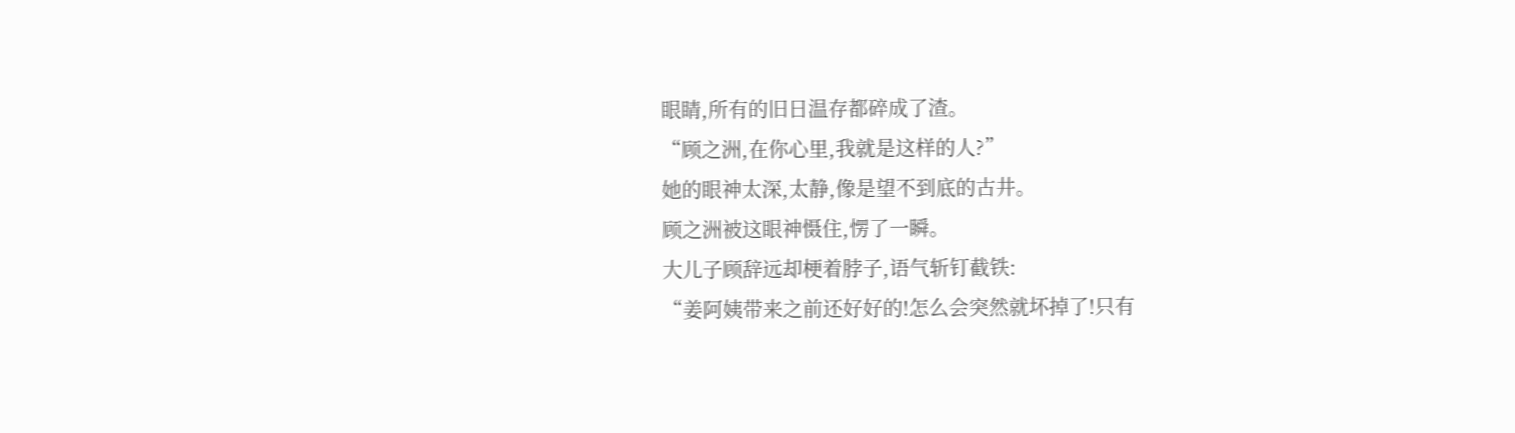眼睛,所有的旧日温存都碎成了渣。
“顾之洲,在你心里,我就是这样的人?”
她的眼神太深,太静,像是望不到底的古井。
顾之洲被这眼神慑住,愣了一瞬。
大儿子顾辞远却梗着脖子,语气斩钉截铁:
“姜阿姨带来之前还好好的!怎么会突然就坏掉了!只有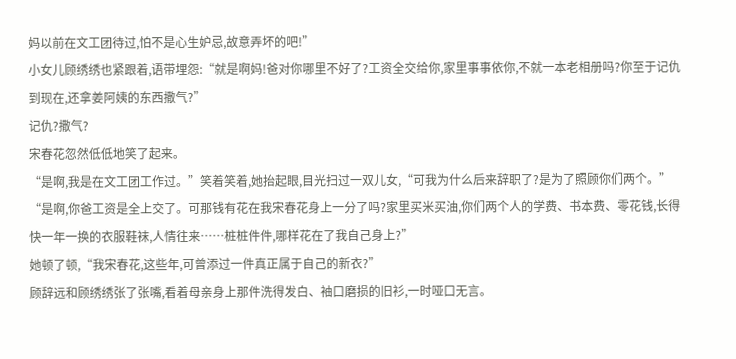妈以前在文工团待过,怕不是心生妒忌,故意弄坏的吧!”
小女儿顾绣绣也紧跟着,语带埋怨:“就是啊妈!爸对你哪里不好了?工资全交给你,家里事事依你,不就一本老相册吗?你至于记仇到现在,还拿姜阿姨的东西撒气?”
记仇?撒气?
宋春花忽然低低地笑了起来。
“是啊,我是在文工团工作过。”笑着笑着,她抬起眼,目光扫过一双儿女,“可我为什么后来辞职了?是为了照顾你们两个。”
“是啊,你爸工资是全上交了。可那钱有花在我宋春花身上一分了吗?家里买米买油,你们两个人的学费、书本费、零花钱,长得快一年一换的衣服鞋袜,人情往来……桩桩件件,哪样花在了我自己身上?”
她顿了顿,“我宋春花,这些年,可曾添过一件真正属于自己的新衣?”
顾辞远和顾绣绣张了张嘴,看着母亲身上那件洗得发白、袖口磨损的旧衫,一时哑口无言。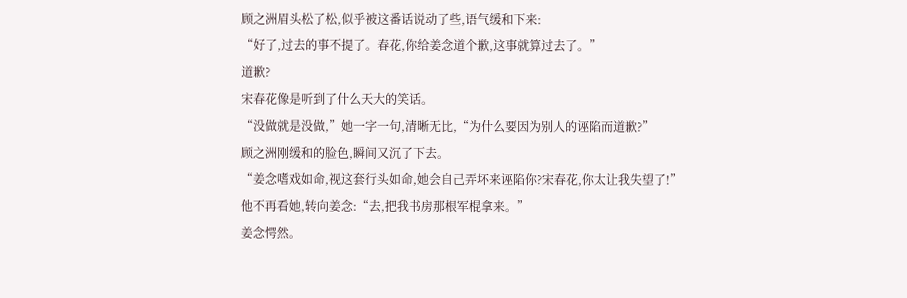顾之洲眉头松了松,似乎被这番话说动了些,语气缓和下来:
“好了,过去的事不提了。春花,你给姜念道个歉,这事就算过去了。”
道歉?
宋春花像是听到了什么天大的笑话。
“没做就是没做,”她一字一句,清晰无比,“为什么要因为别人的诬陷而道歉?”
顾之洲刚缓和的脸色,瞬间又沉了下去。
“姜念嗜戏如命,视这套行头如命,她会自己弄坏来诬陷你?宋春花,你太让我失望了!”
他不再看她,转向姜念:“去,把我书房那根军棍拿来。”
姜念愕然。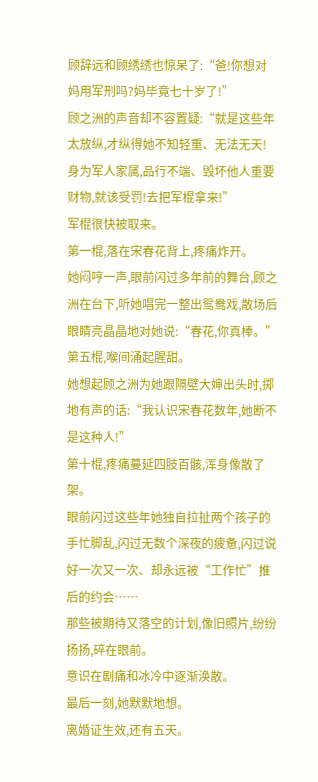顾辞远和顾绣绣也惊呆了:“爸!你想对妈用军刑吗?妈毕竟七十岁了!”
顾之洲的声音却不容置疑:“就是这些年太放纵,才纵得她不知轻重、无法无天!身为军人家属,品行不端、毁坏他人重要财物,就该受罚!去把军棍拿来!”
军棍很快被取来。
第一棍,落在宋春花背上,疼痛炸开。
她闷哼一声,眼前闪过多年前的舞台,顾之洲在台下,听她唱完一整出鸳鸯戏,散场后眼睛亮晶晶地对她说:“春花,你真棒。”
第五棍,喉间涌起腥甜。
她想起顾之洲为她跟隔壁大婶出头时,掷地有声的话:“我认识宋春花数年,她断不是这种人!”
第十棍,疼痛蔓延四肢百骸,浑身像散了架。
眼前闪过这些年她独自拉扯两个孩子的手忙脚乱,闪过无数个深夜的疲惫,闪过说好一次又一次、却永远被“工作忙”推后的约会……
那些被期待又落空的计划,像旧照片,纷纷扬扬,碎在眼前。
意识在剧痛和冰冷中逐渐涣散。
最后一刻,她默默地想。
离婚证生效,还有五天。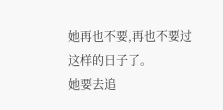她再也不要,再也不要过这样的日子了。
她要去追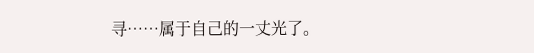寻……属于自己的一丈光了。